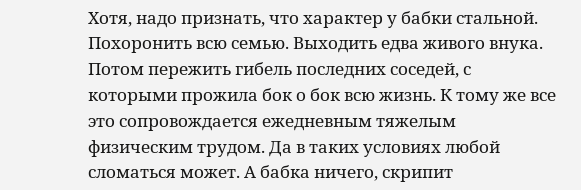Хотя, надо признать, что характер у бабки стальной. Похоронить всю семью. Выходить едва живого внука. Потом пережить гибель последних соседей, с которыми прожила бок о бок всю жизнь. К тому же все это сопровождается ежедневным тяжелым физическим трудом. Да в таких условиях любой сломаться может. А бабка ничего, скрипит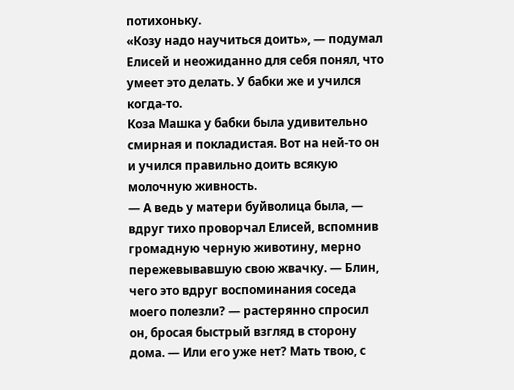потихоньку.
«Козу надо научиться доить», — подумал Елисей и неожиданно для себя понял, что умеет это делать. У бабки же и учился когда-то.
Коза Машка у бабки была удивительно смирная и покладистая. Вот на ней-то он и учился правильно доить всякую молочную живность.
— А ведь у матери буйволица была, — вдруг тихо проворчал Елисей, вспомнив громадную черную животину, мерно пережевывавшую свою жвачку. — Блин, чего это вдруг воспоминания соседа моего полезли? — растерянно спросил он, бросая быстрый взгляд в сторону дома. — Или его уже нет? Мать твою, с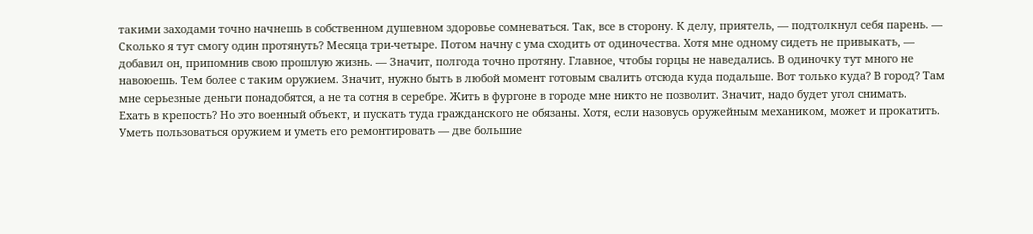такими заходами точно начнешь в собственном душевном здоровье сомневаться. Так, все в сторону. К делу, приятель, — подтолкнул себя парень. — Сколько я тут смогу один протянуть? Месяца три-четыре. Потом начну с ума сходить от одиночества. Хотя мне одному сидеть не привыкать, — добавил он, припомнив свою прошлую жизнь. — Значит, полгода точно протяну. Главное, чтобы горцы не наведались. В одиночку тут много не навоюешь. Тем более с таким оружием. Значит, нужно быть в любой момент готовым свалить отсюда куда подальше. Вот только куда? В город? Там мне серьезные деньги понадобятся, а не та сотня в серебре. Жить в фургоне в городе мне никто не позволит. Значит, надо будет угол снимать.
Ехать в крепость? Но это военный объект, и пускать туда гражданского не обязаны. Хотя, если назовусь оружейным механиком, может и прокатить. Уметь пользоваться оружием и уметь его ремонтировать — две большие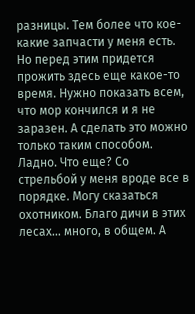разницы. Тем более что кое-какие запчасти у меня есть. Но перед этим придется прожить здесь еще какое-то время. Нужно показать всем, что мор кончился и я не заразен. А сделать это можно только таким способом. Ладно. Что еще? Со стрельбой у меня вроде все в порядке. Могу сказаться охотником. Благо дичи в этих лесах… много, в общем. А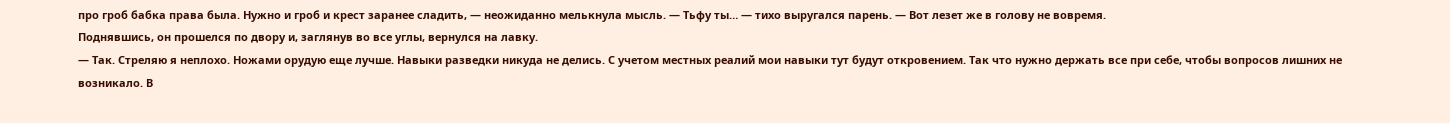про гроб бабка права была. Нужно и гроб и крест заранее сладить, — неожиданно мелькнула мысль. — Тьфу ты… — тихо выругался парень. — Вот лезет же в голову не вовремя.
Поднявшись, он прошелся по двору и, заглянув во все углы, вернулся на лавку.
— Так. Стреляю я неплохо. Ножами орудую еще лучше. Навыки разведки никуда не делись. С учетом местных реалий мои навыки тут будут откровением. Так что нужно держать все при себе, чтобы вопросов лишних не возникало. В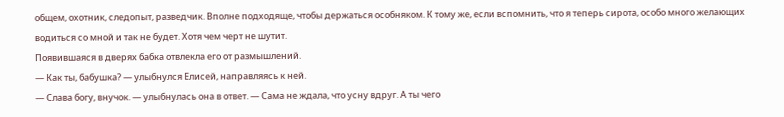общем, охотник, следопыт, разведчик. Вполне подходяще, чтобы держаться особняком. К тому же, если вспомнить, что я теперь сирота, особо много желающих водиться со мной и так не будет. Хотя чем черт не шутит.
Появившаяся в дверях бабка отвлекла его от размышлений.
— Как ты, бабушка? — улыбнулся Елисей, направляясь к ней.
— Слава богу, внучок. — улыбнулась она в ответ. — Сама не ждала, что усну вдруг. А ты чего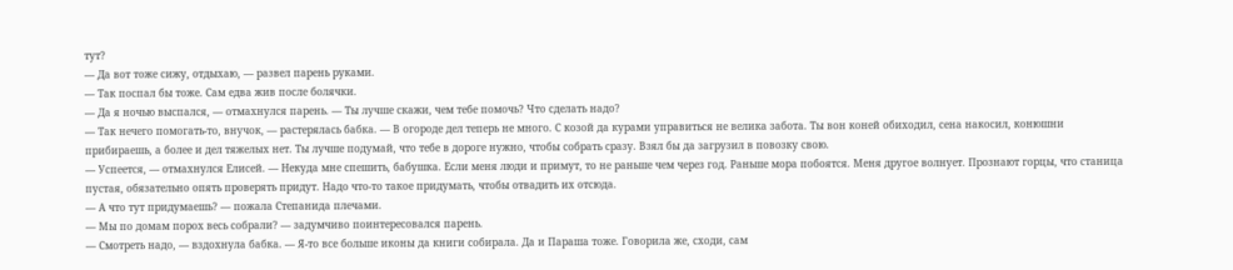тут?
— Да вот тоже сижу, отдыхаю, — развел парень руками.
— Так поспал бы тоже. Сам едва жив после болячки.
— Да я ночью выспался, — отмахнулся парень. — Ты лучше скажи, чем тебе помочь? Что сделать надо?
— Так нечего помогать-то, внучок, — растерялась бабка. — В огороде дел теперь не много. С козой да курами управиться не велика забота. Ты вон коней обиходил, сена накосил, конюшни прибираешь, а более и дел тяжелых нет. Ты лучше подумай, что тебе в дороге нужно, чтобы собрать сразу. Взял бы да загрузил в повозку свою.
— Успеется, — отмахнулся Елисей. — Некуда мне спешить, бабушка. Если меня люди и примут, то не раньше чем через год. Раньше мора побоятся. Меня другое волнует. Прознают горцы, что станица пустая, обязательно опять проверять придут. Надо что-то такое придумать, чтобы отвадить их отсюда.
— А что тут придумаешь? — пожала Степанида плечами.
— Мы по домам порох весь собрали? — задумчиво поинтересовался парень.
— Смотреть надо, — вздохнула бабка. — Я-то все больше иконы да книги собирала. Да и Параша тоже. Говорила же, сходи, сам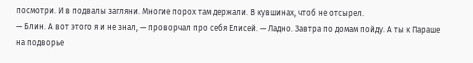посмотри. И в подвалы загляни. Многие порох там держали. В кувшинах, чтоб не отсырел.
— Блин. А вот этого я и не знал, — проворчал про себя Елисей. — Ладно. Завтра по домам пойду. А ты к Параше на подворье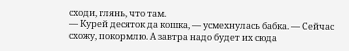сходи, глянь, что там.
— Курей десяток да кошка, — усмехнулась бабка. — Сейчас схожу, покормлю. А завтра надо будет их сюда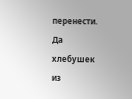перенести. Да хлебушек из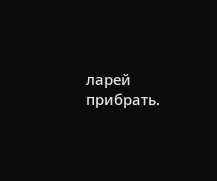ларей прибрать.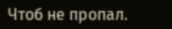Чтоб не пропал.